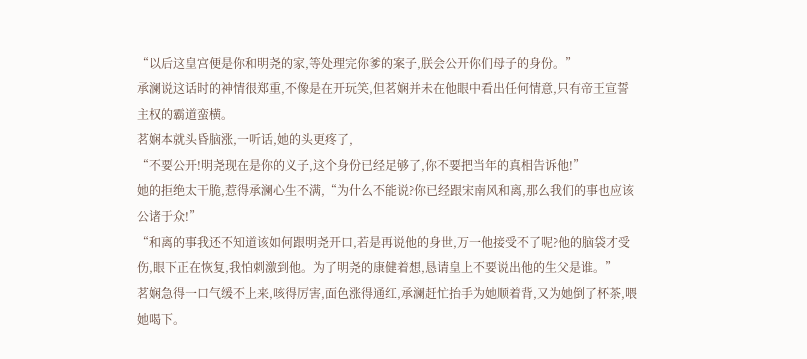“以后这皇宫便是你和明尧的家,等处理完你爹的案子,朕会公开你们母子的身份。”
承澜说这话时的神情很郑重,不像是在开玩笑,但茗娴并未在他眼中看出任何情意,只有帝王宣誓主权的霸道蛮横。
茗娴本就头昏脑涨,一听话,她的头更疼了,
“不要公开!明尧现在是你的义子,这个身份已经足够了,你不要把当年的真相告诉他!”
她的拒绝太干脆,惹得承澜心生不满,“为什么不能说?你已经跟宋南风和离,那么我们的事也应该公诸于众!”
“和离的事我还不知道该如何跟明尧开口,若是再说他的身世,万一他接受不了呢?他的脑袋才受伤,眼下正在恢复,我怕刺激到他。为了明尧的康健着想,恳请皇上不要说出他的生父是谁。”
茗娴急得一口气缓不上来,咳得厉害,面色涨得通红,承澜赶忙抬手为她顺着背,又为她倒了杯茶,喂她喝下。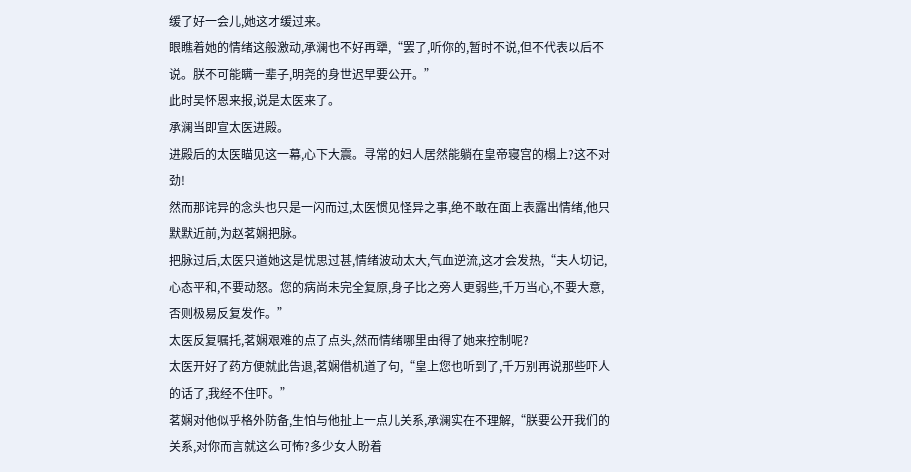缓了好一会儿,她这才缓过来。
眼瞧着她的情绪这般激动,承澜也不好再犟,“罢了,听你的,暂时不说,但不代表以后不说。朕不可能瞒一辈子,明尧的身世迟早要公开。”
此时吴怀恩来报,说是太医来了。
承澜当即宣太医进殿。
进殿后的太医瞄见这一幕,心下大震。寻常的妇人居然能躺在皇帝寝宫的榻上?这不对劲!
然而那诧异的念头也只是一闪而过,太医惯见怪异之事,绝不敢在面上表露出情绪,他只默默近前,为赵茗娴把脉。
把脉过后,太医只道她这是忧思过甚,情绪波动太大,气血逆流,这才会发热,“夫人切记,心态平和,不要动怒。您的病尚未完全复原,身子比之旁人更弱些,千万当心,不要大意,否则极易反复发作。”
太医反复嘱托,茗娴艰难的点了点头,然而情绪哪里由得了她来控制呢?
太医开好了药方便就此告退,茗娴借机道了句,“皇上您也听到了,千万别再说那些吓人的话了,我经不住吓。”
茗娴对他似乎格外防备,生怕与他扯上一点儿关系,承澜实在不理解,“朕要公开我们的关系,对你而言就这么可怖?多少女人盼着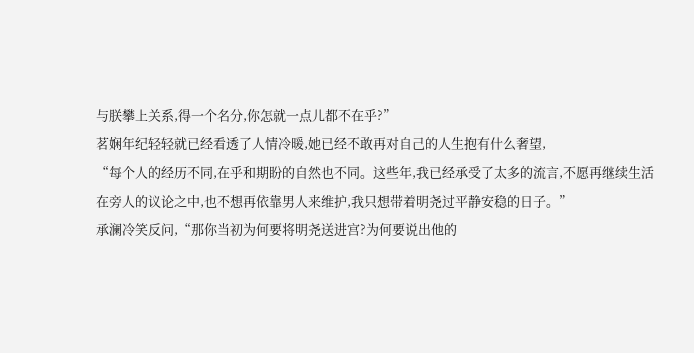与朕攀上关系,得一个名分,你怎就一点儿都不在乎?”
茗娴年纪轻轻就已经看透了人情冷暖,她已经不敢再对自己的人生抱有什么奢望,
“每个人的经历不同,在乎和期盼的自然也不同。这些年,我已经承受了太多的流言,不愿再继续生活在旁人的议论之中,也不想再依靠男人来维护,我只想带着明尧过平静安稳的日子。”
承澜冷笑反问,“那你当初为何要将明尧送进宫?为何要说出他的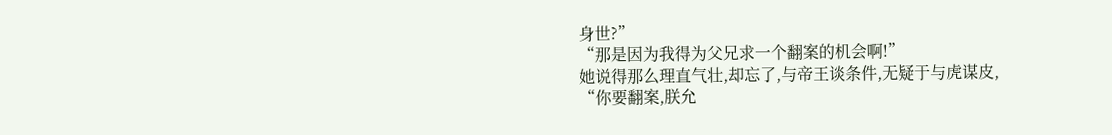身世?”
“那是因为我得为父兄求一个翻案的机会啊!”
她说得那么理直气壮,却忘了,与帝王谈条件,无疑于与虎谋皮,
“你要翻案,朕允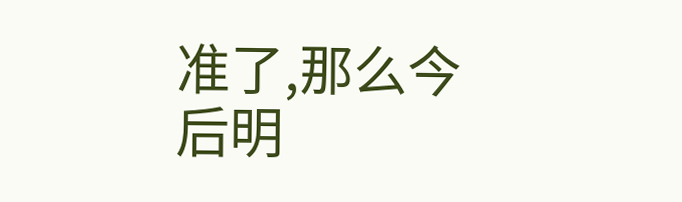准了,那么今后明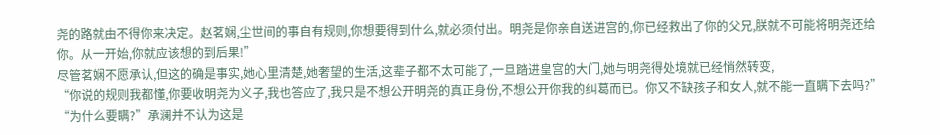尧的路就由不得你来决定。赵茗娴,尘世间的事自有规则,你想要得到什么,就必须付出。明尧是你亲自送进宫的,你已经救出了你的父兄,朕就不可能将明尧还给你。从一开始,你就应该想的到后果!”
尽管茗娴不愿承认,但这的确是事实,她心里清楚,她奢望的生活,这辈子都不太可能了,一旦踏进皇宫的大门,她与明尧得处境就已经悄然转变,
“你说的规则我都懂,你要收明尧为义子,我也答应了,我只是不想公开明尧的真正身份,不想公开你我的纠葛而已。你又不缺孩子和女人,就不能一直瞒下去吗?”
“为什么要瞒?”承澜并不认为这是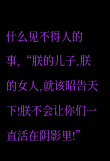什么见不得人的事,“朕的儿子,朕的女人,就该昭告天下!朕不会让你们一直活在阴影里!”